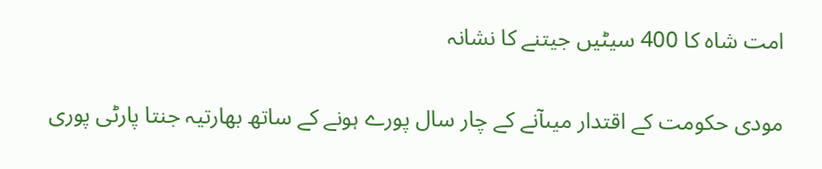امت شاہ کا 400 سیٹیں جیتنے کا نشانہ

مودی حکومت کے اقتدار میںآنے کے چار سال پورے ہونے کے ساتھ بھارتیہ جنتا پارٹی پوری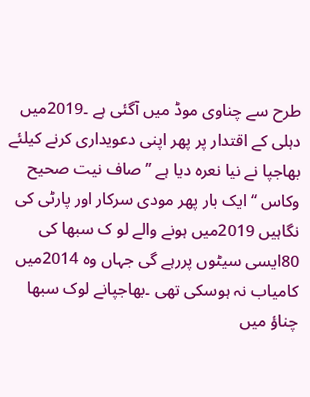طرح سے چناوی موڈ میں آگئی ہے ۔2019میں دہلی کے اقتدار پر پھر اپنی دعویداری کرنے کیلئے بھاجپا نے نیا نعرہ دیا ہے ’’صاف نیت صحیح وکاس ‘‘ایک بار پھر مودی سرکار اور پارٹی کی نگاہیں 2019میں ہونے والے لو ک سبھا کی 80ایسی سیٹوں پررہے گی جہاں وہ 2014میں کامیاب نہ ہوسکی تھی ۔بھاجپانے لوک سبھا چناؤ میں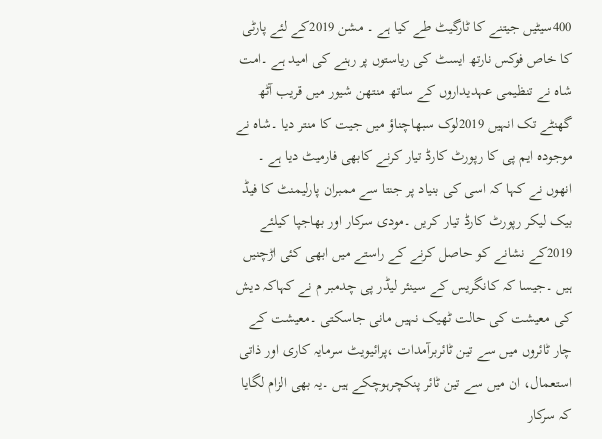400سیٹیں جیتنے کا ٹارگیٹ طے کیا ہے ۔ مشن 2019کے لئے پارٹی کا خاص فوکس نارتھ ایسٹ کی ریاستوں پر رہنے کی امید ہے ۔امت شاہ نے تنظیمی عہدیداروں کے ساتھ منتھن شیور میں قریب آٹھ گھنٹے تک انہیں 2019لوک سبھاچناؤ میں جیت کا منتر دیا ۔شاہ نے موجودہ ایم پی کا رپورٹ کارڈ تیار کرنے کابھی فارمیٹ دیا ہے ۔
انھوں نے کہا کہ اسی کی بنیاد پر جنتا سے ممبران پارلیمنٹ کا فیڈ بیک لیکر رپورٹ کارڈ تیار کریں ۔مودی سرکار اور بھاجپا کیلئے 2019کے نشانے کو حاصل کرنے کے راستے میں ابھی کئی اڑچنیں ہیں ۔جیسا کہ کانگریس کے سینئر لیڈر پی چدمبر م نے کہاکہ دیش کی معیشت کی حالت ٹھیک نہیں مانی جاسکتی ۔معیشت کے چار ٹائروں میں سے تین ٹائربرآمدات ،پرائیویٹ سرمایہ کاری اور ذاتی استعمال، ان میں سے تین ٹائر پنکچرہوچکے ہیں ۔یہ بھی الزام لگایا کہ سرکار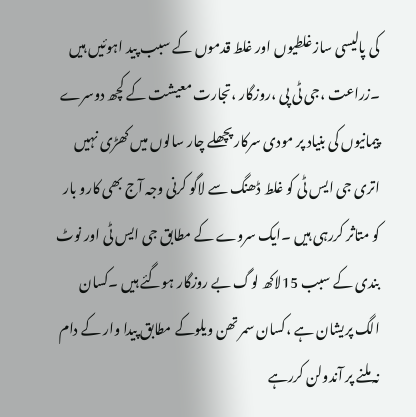کی پالیسی سازغلطیوں اور غلط قدموں کے سبب پید اہوئیں ہیں ۔زراعت ،جی ٹی پی ،روزگار ،تجارت معیشت کے کچھ دوسرے پیمانیوں کی بنیاد پر مودی سرکار پچھلے چار سالوں میں کھڑی نہیں اتری جی ایس ٹی کو غلط ڈھنگ سے لاگو کرنی وجہ آج بھی کارو بار کو متاثر کررہی ہیں ۔ایک سروے کے مطابق جی ایس ٹی اور نوٹ بندی کے سبب 15لاکھ لوگ بے روزگار ہوگئے ہیں ۔کسان الگ پریشان ہے ،کسان سمر تھن ویلوکے مطابق پیدا وار کے دام نہ ملنے پر آندولن کررہے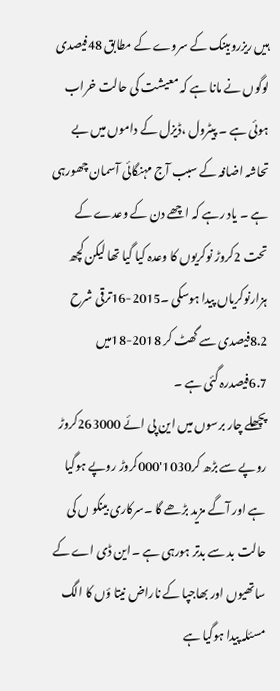ہیں ریزروبینک کے سروے کے مطابق 48فیصدی لوگوں نے مانا ہے کہ معیشت کی حالت خراب ہوئی ہے ۔ پیٹرول ،ڈیزل کے داموں میں بے تحاشہ اضافہ کے سبب آج مہنگائی آسمان چھورہی ہے ۔ یاد رہے کہ اچھے دن کے وعدے کے تحت 2کروڑ نوکریوں کا وعدہ کیا گیا تھا لیکن کچھ ہزارنوکریاں پیدا ہوسکی ۔2015-16ترقی شرح 8.2فیصدی سے گھٹ کر 2018-18میں 6.7فیصدرہ گئی ہے ۔
پچھلے چار برسوں میں این پی ائے 263000کروڑ روپے سے بڑھ کر1030'000کروڑ روپے ہوگیا ہے اور آگے مزید بڑھے گا ۔سرکاری بینکو ں کی حالت بد سے بدتر ہورہی ہے ۔این ڈی اے کے ساتھیوں اور بھاجپا کے ناراض نیتا ؤں کا الگ مسئلہ پیدا ہوگیا ہے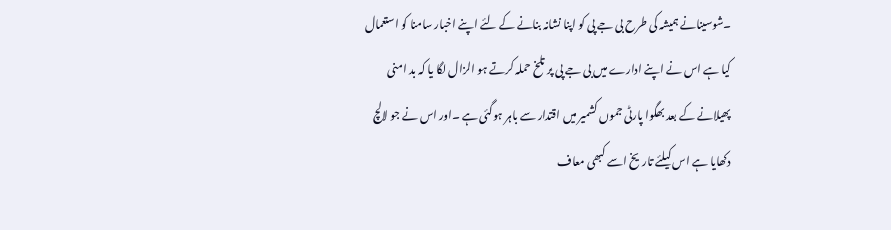۔شوسینانے ہمیشہ کی طرح بی جے پی کو اپنا نشانہ بنانے کے لئے اپنے اخبار سامنا کو استعمال کیا ہے اس نے اپنے ادارے میں بی جے پی پر تلخ حملہ کرتے ہو الزال لگا یا کہ بد امنی پھیلانے کے بعد بھگوا پارٹی جموں کشمیر میں اقتدار سے باہر ہوگئی ہے ۔اور اس نے جو لالچ دکھایا ہے اس کیلئے تاریخ اسے کبھی معاف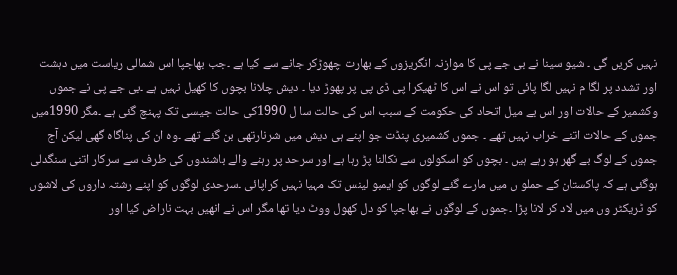نہیں کریں گی ۔ شیو سینا نے بی جے پی کا موازنہ انگریزوں کے بھارت چھوڑکر جانے سے کیا ہے ۔جب بھاجپا اس شمالی ریاست میں دہشت اور تشدد پر لگا م نہیں لگا پائی تو اس نے اس کا ٹھیکرا پی ڈی پی پر پھوڑ دیا ۔ دیش چلانا بچوں کا کھیل نہیں ہے ۔بی جے پی نے جموں وکشمیر کے حالات اور اس بے میل اتحاد کی حکومت کے سبب اس کی حالت سا ل 1990کی حالت جیسی تک پہنچ گئی ہے ۔مگر 1990میں جموں کے حالات اتنے خراب نہیں تھے ۔ جموں کشمیری پنڈت جو اپنے ہی دیش میں شرنارتھی بن گئے تھے ۔وہ ان کی پناگاہ گھی لیکن آج جموں کے لوگ بے گھر ہو رہے ہیں ۔ بچوں کو اسکولوں سے نکالنا پڑ رہا ہے اور سرحد پر رہنے والے باشندوں کی طرف سے سرکار اتنی سنگدلی ہوگئی ہے کہ پاکستان کے حملو ں میں مارے گئے لوگوں کو ایمبو لینس تک مہیا نہیں کراپائی ۔سرحدی لوگوں کو اپنے رشتہ داروں کی لاشوں کو ٹریکٹر وں میں لاد کر لانا پڑا ۔جموں کے لوگوں نے بھاجپا کو دل کھول ووٹ دیا تھا مگر اس نے انھیں بہت ناراض کیا اور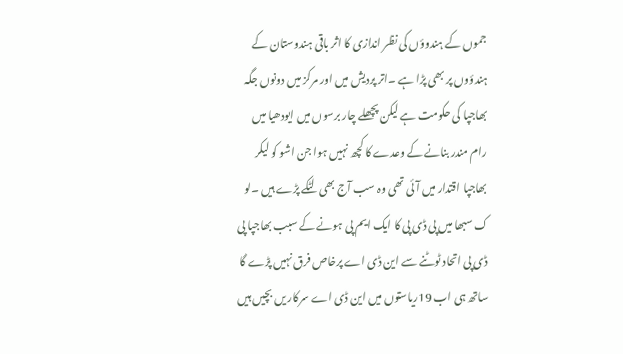جموں کے ہندوؤں کی نظر اندازی کا اثر باقی ہندوستان کے ہندؤوں پر بھی پڑا ہے ۔اتر پردیش میں اور مرکز میں دونوں جگہ بھاجپا کی حکومت ہے لیکن پچھلے چار برسوں میں ایودھیا میں رام مندر بنانے کے وعدے کا کچھ نہیں ہوا جن اشو کو لیکر بھاجپا اقتدار میں آئی تھی وہ سب آج بھی لٹکے پڑے ہیں ۔لو ک سبھا میں پی ڈی پی کا ایک ایم پی ہونے کے سبب بھاجپا پی ڈی پی اتحاد ٹوٹنے سے این ڈی اے پرخاص فرق نہیں پڑے گا ساتھ ہی اب 19ریاستوں میں این ڈی اے سرکار یں بچیں ہیں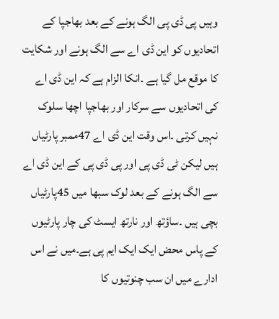وہیں پی ڈی پی الگ ہونے کے بعد بھاجپا کے اتحادیوں کو این ڈی اے سے الگ ہونے اور شکایت کا موقع مل گیا ہے ۔انکا الزام ہے کہ این ڈی اے کی اتحادیوں سے سرکار اور بھاجپا اچھا سلوک نہیں کرتی ۔اس وقت این ڈی اے 47ممبر پارٹیاں ہیں لیکن ٹی ڈی پی اور پی ڈی پی کے این ڈی اے سے الگ ہونے کے بعد لوک سبھا میں 45پارٹیاں بچی ہیں ۔ساؤتھ اور نارتھ ایسٹ کی چار پارٹیوں کے پاس محض ایک ایک ایم پی ہے۔میں نے اس ادارے میں ان سب چنوتیوں کا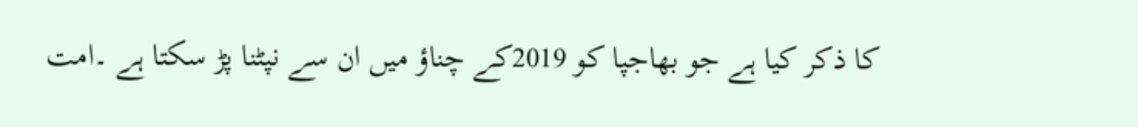کا ذکر کیا ہے جو بھاجپا کو 2019کے چناؤ میں ان سے نپٹنا پڑ سکتا ہے ۔امت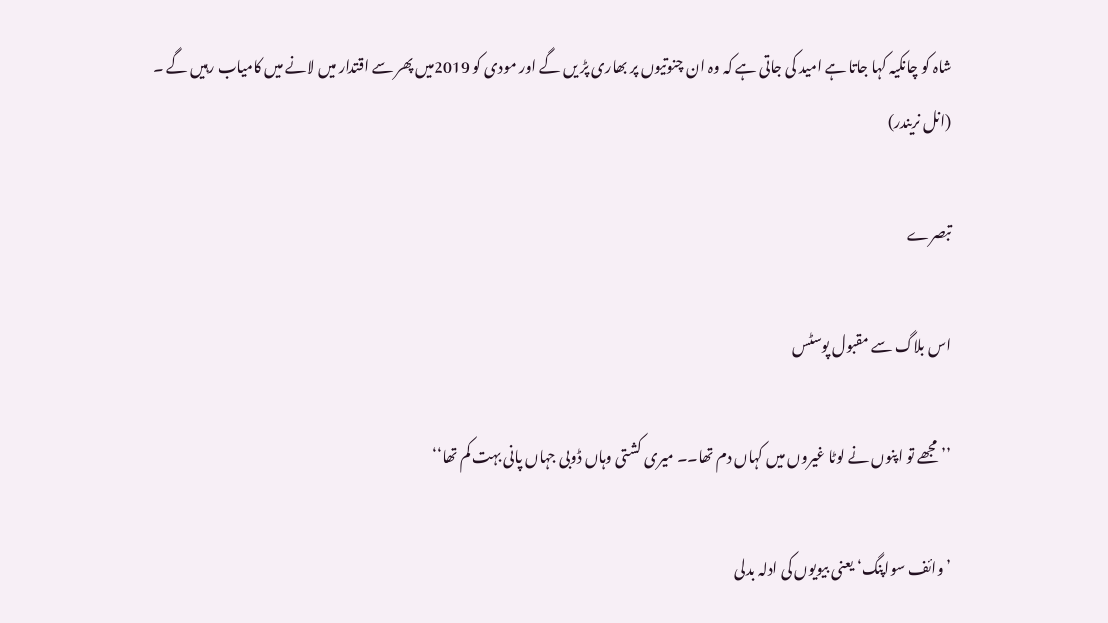شاہ کو چانکیہ کہا جاتا ہے امید کی جاتی ہے کہ وہ ان چنوتیوں پر بھاری پڑ یں گے اور مودی کو 2019میں پھر سے اقتدار میں لانے میں کامیاب رہیں گے ۔
(انل نریندر)

تبصرے

اس بلاگ سے مقبول پوسٹس

’’مجھے تو اپنوں نے لوٹا غیروں میں کہاں دم تھا۔۔ میری کشتی وہاں ڈوبی جہاں پانی بہت کم تھا‘‘

’وائف سواپنگ‘ یعنی بیویوں کی ادلہ بدلی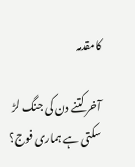کامقدمہ

آخر کتنے دن کی جنگ لڑ سکتی ہے ہماری فوج؟